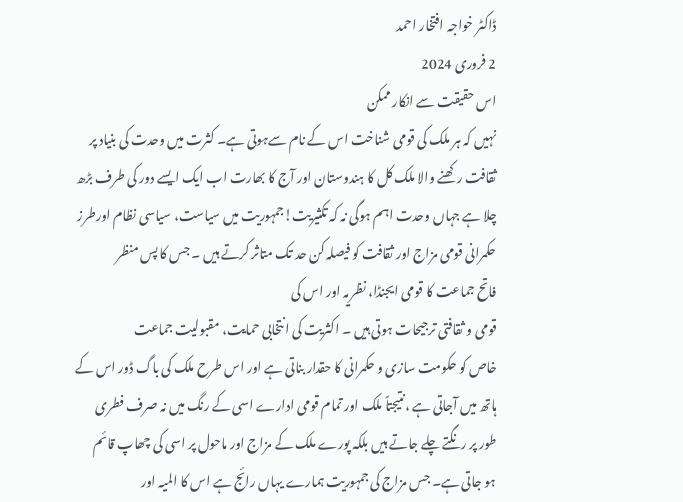ڈاکٹر خواجہ افتخار احمد
2 فروری 2024
اس حقیقت سے انکار ممکن
نہیں کہ ہر ملک کی قومی شناخت اس کے نام سےہوتی ہے۔ کثرت میں وحدت کی بنیاد پر
ثقافت رکھنے والا ملک کل کا ہندوستان اور آج کا بھارت اب ایک ایسے دور کی طرف بڑھ
چلا ہے جہاں وحدت اہم ہوگی نہ کہ تکثیریت!جمہوریت میں سیاست، سیاسی نظام اورطرز
حکمرانی قومی مزاج اور ثقافت کو فیصلہ کن حد تک متاثر کرتے ہیں ۔ جس کا پس منظر
فاتح جماعت کا قومی ایجنڈا، نظریہ اور اس کی
قومی و ثقافتی ترجیحات ہوتی ہیں ۔ اکثریت کی انتخابی حمایت، مقبولیت جماعت
خاص کو حکومت سازی و حکمرانی کا حقدار بناتی ہے اور اس طرح ملک کی باگ ڈور اس کے
ہاتھ میں آجاتی ہے ،نتیجتاً ملک اور تمام قومی ادارے اسی کے رنگ میں نہ صرف فطری
طور پر رنگتے چلے جاتے ہیں بلکہ پورے ملک کے مزاج اور ماحول پر اسی کی چھاپ قائم
ہو جاتی ہے۔ جس مزاج کی جمہوریت ہمارے یہاں رائج ہے اس کا المیہ اور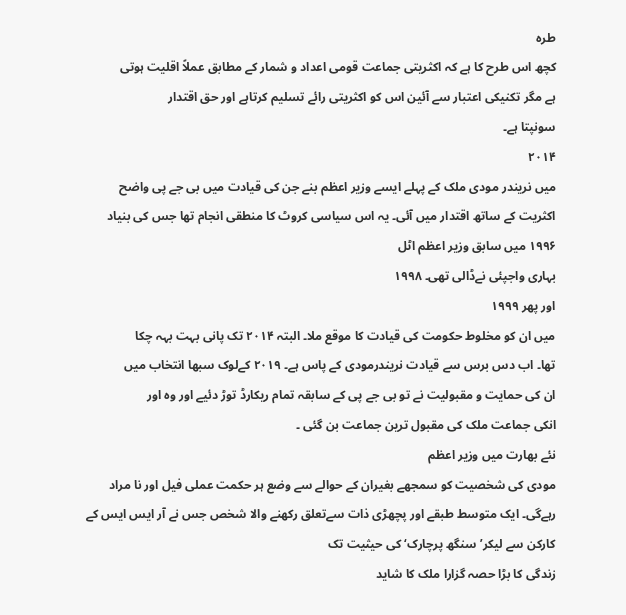طرہ
کچھ اس طرح کا ہے کہ اکثریتی جماعت قومی اعداد و شمار کے مطابق عملاً اقلیت ہوتی
ہے مگر تکنیکی اعتبار سے آئین اس کو اکثریتی رائے تسلیم کرتاہے اور حق اقتدار
سونپتا ہے۔
۲۰۱۴
میں نریندر مودی ملک کے پہلے ایسے وزیر اعظم بنے جن کی قیادت میں بی جے پی واضح
اکثریت کے ساتھ اقتدار میں آئی۔ یہ اس سیاسی کروٹ کا منطقی انجام تھا جس کی بنیاد
۱۹۹۶ میں سابق وزیر اعظم اٹل
بہاری واجپئی نےڈالی تھی۔ ۱۹۹۸
اور پھر ۱۹۹۹
میں ان کو مخلوط حکومت کی قیادت کا موقع ملا۔ البتہ ۲۰۱۴ تک پانی بہت بہہ چکا
تھا۔ اب دس برس سے قیادت نریندرمودی کے پاس ہے۔ ۲۰۱۹ کےلوک سبھا انتخاب میں
ان کی حمایت و مقبولیت نے تو بی جے پی کے سابقہ تمام ریکارڈ توڑ دئیے اور وہ اور
انکی جماعت ملک کی مقبول ترین جماعت بن گئی ۔
نئے بھارت میں وزیر اعظم
مودی کی شخصیت کو سمجھے بغیران کے حوالے سے وضع ہر حکمت عملی فیل اور نا مراد
رہےگی۔ ایک متوسط طبقے اور پچھڑی ذات سےتعلق رکھنے والا شخص جس نے آر ایس ایس کے
کارکن سے لیکر’سنگھ پرچارک‘ کی حیثیت تک
زندگی کا بڑا حصہ گزارا ملک کا شاید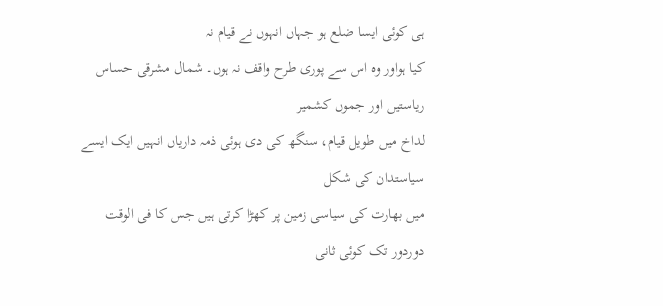ہی کوئی ایسا ضلع ہو جہاں انہوں نے قیام نہ
کیا ہواور وہ اس سے پوری طرح واقف نہ ہوں۔ شمال مشرقی حساس ریاستیں اور جموں کشمیر
لداخ میں طویل قیام، سنگھ کی دی ہوئی ذمہ داریاں انہیں ایک ایسے سیاستدان کی شکل
میں بھارت کی سیاسی زمین پر کھڑا کرتی ہیں جس کا فی الوقت دوردور تک کوئی ثانی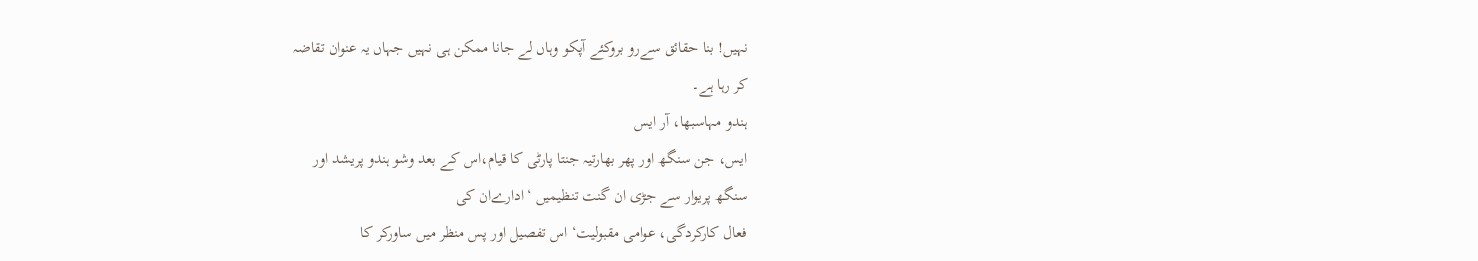نہیں! بنا حقائق سےرو بروکئے آپکو وہاں لے جانا ممکن ہی نہیں جہاں یہ عنوان تقاضہ
کر رہا ہے۔
ہندو مہاسبھا، آر ایس
ایس، جن سنگھ اور پھر بھارتیہ جنتا پارٹی کا قیام،اس کے بعد وشو ہندو پریشد اور
سنگھ پریوار سے جڑی ان گنت تنظیمیں ‘ادارےان کی
فعال کارکردگی، عوامی مقبولیت‘ اس تفصیل اور پس منظر میں ساورکر کا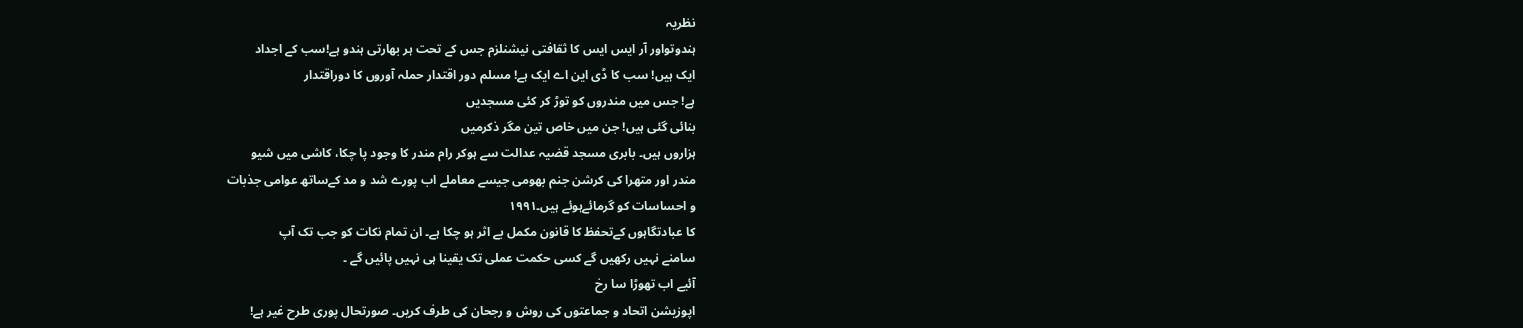نظریہ
ہندوتواور آر ایس ایس کا ثقافتی نیشنلزم جس کے تحت ہر بھارتی ہندو ہے!سب کے اجداد
ایک ہیں! سب کا ڈی این اے ایک ہے! مسلم دور اقتدار حملہ آوروں کا دوراقتدار
ہے! جس میں مندروں کو توڑ کر کئی مسجدیں
بنائی گئی ہیں! جن میں خاص تین مگر ذکرمیں
ہزاروں ہیں۔ بابری مسجد قضیہ عدالت سے ہوکر رام مندر کا وجود پا چکا، کاشی میں شیو
مندر اور متھرا کی کرشن جنم بھومی جیسے معاملے اب پورے شد و مد کےساتھ عوامی جذبات
و احساسات کو گرمائےہوئے ہیں۔۱۹۹۱
کا عبادتگاہوں کےتحفظ کا قانون مکمل بے اثر ہو چکا ہے۔ ان تمام نکات کو جب تک آپ
سامنے نہیں رکھیں گے کسی حکمت عملی تک یقینا ہی نہیں پائیں گے ۔
آئیے اب تھوڑا سا رخ
اپوزیشن اتحاد و جماعتوں کی روش و رجحان کی طرف کریں۔ صورتحال پوری طرح غیر ہے!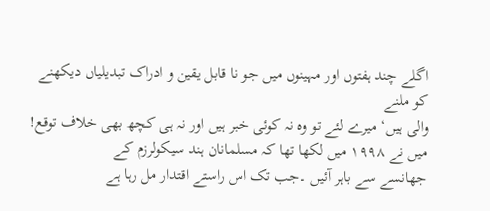اگلے چند ہفتوں اور مہینوں میں جو نا قابل یقین و ادراک تبدیلیاں دیکھنے کو ملنے
والی ہیں‘ میرے لئے تو وہ نہ کوئی خبر ہیں اور نہ ہی کچھ بھی خلاف توقع! میں نے ۱۹۹۸ میں لکھا تھا کہ مسلمانان ہند سیکولرزم کے
جھانسے سے باہر آئیں ۔جب تک اس راستے اقتدار مل رہا ہے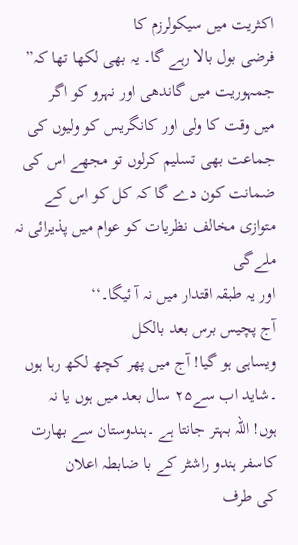اکثریت میں سیکولرزم کا
فرضی بول بالا رہے گا۔ یہ بھی لکھا تھا کہ” جمہوریت میں گاندھی اور نہرو کو اگر
میں وقت کا ولی اور کانگریس کو ولیوں کی جماعت بھی تسلیم کرلوں تو مجھے اس کی
ضمانت کون دے گا کہ کل کو اس کے متوازی مخالف نظریات کو عوام میں پذیرائی نہ ملےگی
اور یہ طبقہ اقتدار میں نہ آ ئیگا۔‘‘
آج پچیس برس بعد بالکل
ویساہی ہو گیا! آج میں پھر کچھ لکھ رہا ہوں ۔شاید اب سے۲۵ سال بعد میں ہوں یا نہ
ہوں! اللہ بہتر جانتا ہے ۔ہندوستان سے بھارت کاسفر ہندو راشٹر کے با ضابطہ اعلان
کی طرف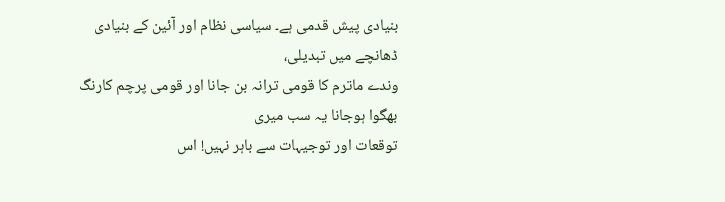بنیادی پیش قدمی ہے۔ سیاسی نظام اور آئین کے بنیادی ڈھانچے میں تبدیلی،
وندے ماترم کا قومی ترانہ بن جانا اور قومی پرچم کارنگ بھگوا ہوجانا یہ سب میری
توقعات اور توجیہات سے باہر نہیں! اس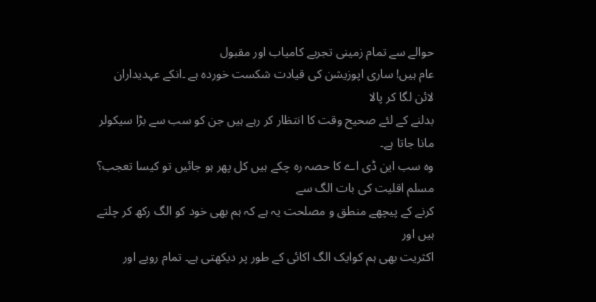حوالے سے تمام زمینی تجربے کامیاب اور مقبول
عام ہیں! ساری اپوزیشن کی قیادت شکست خوردہ ہے ۔انکے عہدیداران لائن لگا کر پالا
بدلنے کے لئے صحیح وقت کا انتظار کر رہے ہیں جن کو سب سے بڑا سیکولر مانا جاتا ہے۔
وہ سب این ڈی اے کا حصہ رہ چکے ہیں کل پھر ہو جائیں تو کیسا تعجب؟
مسلم اقلیت کی بات الگ سے
کرنے کے پیچھے منطق و مصلحت یہ ہے کہ ہم بھی خود کو الگ رکھ کر چلتے ہیں اور
اکثریت بھی ہم کوایک الگ اکائی کے طور پر دیکھتی ہے۔ تمام رویے اور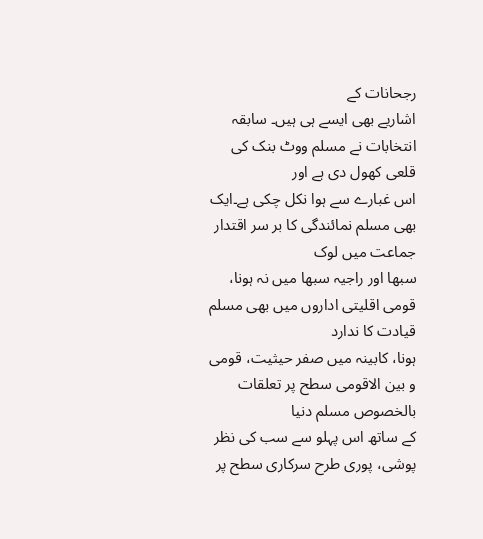رجحانات کے
اشاریے بھی ایسے ہی ہیں۔ سابقہ انتخابات نے مسلم ووٹ بنک کی قلعی کھول دی ہے اور
اس غبارے سے ہوا نکل چکی ہے۔ایک بھی مسلم نمائندگی کا بر سر اقتدار جماعت میں لوک
سبھا اور راجیہ سبھا میں نہ ہونا، قومی اقلیتی اداروں میں بھی مسلم قیادت کا ندارد
ہونا، کابینہ میں صفر حیثیت، قومی و بین الاقومی سطح پر تعلقات بالخصوص مسلم دنیا
کے ساتھ اس پہلو سے سب کی نظر پوشی، پوری طرح سرکاری سطح پر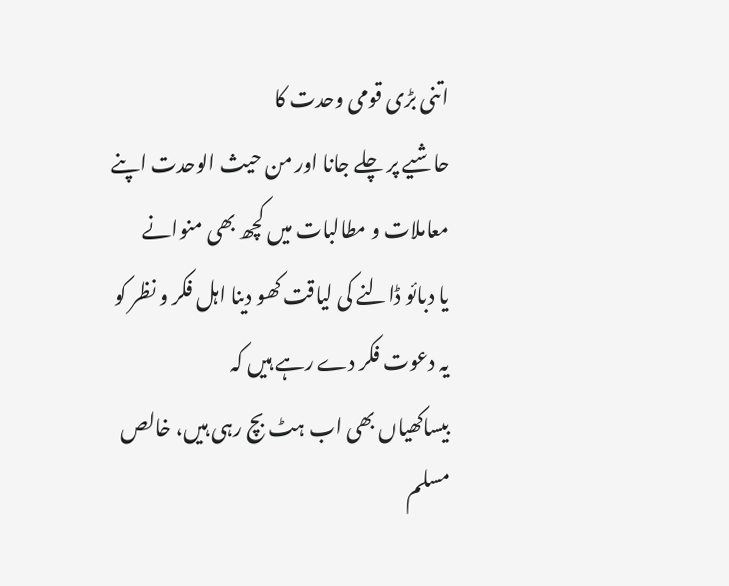اتنی بڑی قومی وحدت کا
حاشیے پر چلے جانا اور من حیث الوحدت اپنے معاملات و مطالبات میں کچھ بھی منوانے
یا دبائو ڈالنے کی لیاقت کھو دینا اہل فکر و نظر کو یہ دعوت فکر دے رہے ہیں کہ
بیساکھیاں بھی اب ہٹ بچ رہی ہیں، خالص مسلم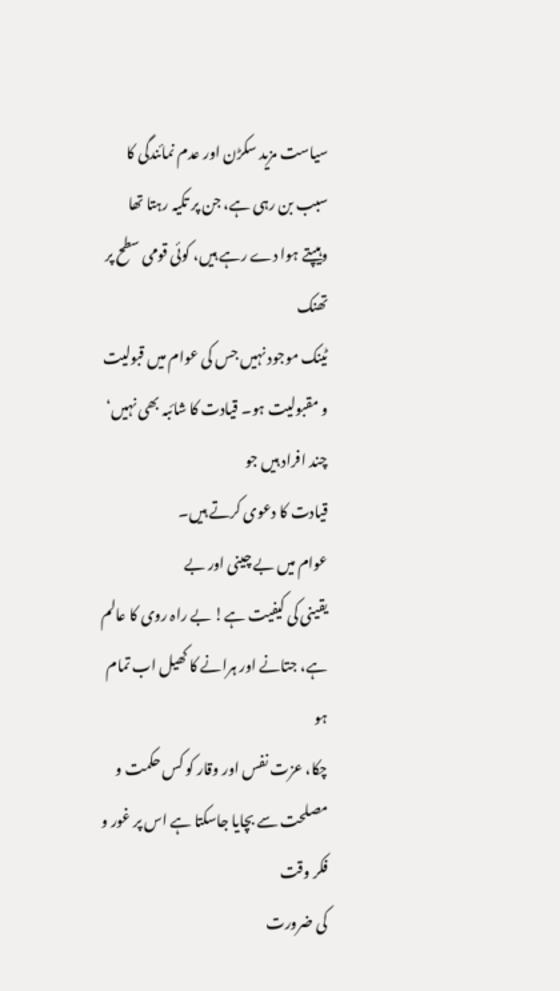سیاست مزید سکڑن اور عدم نمائندگی کا
سبب بن رہی ہے، جن پر تکیہ رہتا تھا وہیپتے ہوا دے رہے ہیں، کوئی قومی سطح پر تھنک
ٹینک موجود نہیں جس کی عوام میں قبولیت و مقبولیت ہو۔ قیادت کا شائبہ بھی نہیں‘ چند افراد ہیں جو
قیادت کا دعوی کرتے ہیں۔
عوام میں بے چینی اور بے
یقینی کی کیفیت ہے! بے راہ روی کا عالم ہے، جتانے اور ہرانے کا کھیل اب تمام ہو
چکا، عزت نفس اور وقار کو کس حکمت و مصلحت سے بچایا جاسکتا ہے اس پر غور و فکر وقت
کی ضرورت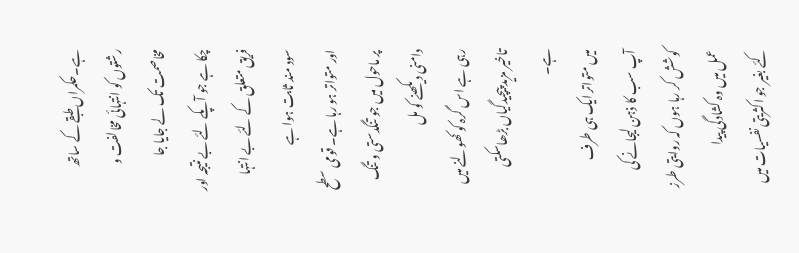ہے۔حکمراں طبقے کے ساتھ رشتوں کو انتہائی مخالفت و مخاصمت تک لے جایا جا
چکا ہے جو آپکے لئے بے نتیجہ اور فریق متعلق کے لئے بے انتہا سود مند ثابت ہوا ہے
اور متواتر ہو رہا ہے۔ قومی سطح پر ماحول میں جو تنگدستی و تنگ دامنی دیکھنے کو مل
رہی ہے اس گرہ کو کھولنے میں تاخیر مزید پیچیدگیاں بڑھاسکتی ہے۔
میں متواتر ایک ہی طرف
آپ سب کا ذہن لیجانے کی کوشش کر رہا ہوں کہ روایتی طرز عمل میں وہ کشادگی پیدا
کئے بغیر جو اکثریتی نفسیات میں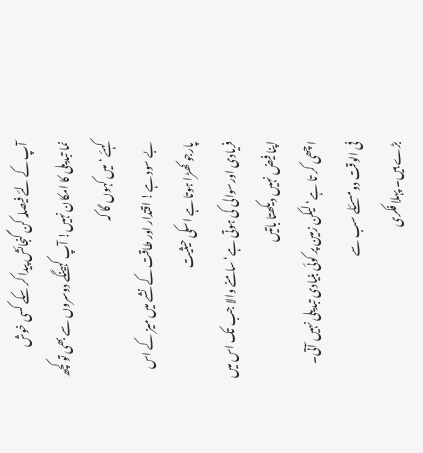آپ کے لئے فیصلہ کن گنجائش پیدا کر سکے کسی خوش
نما تبدیلی کا امکان نہیں! آپ کہینگے دوسروں سے بھی تو کچھ کہئے ‘ میں کہوں گا کہ
بے سود ہے! اقتدار اور طاقت کے نشے میں میز کے اس پارجو کھڑا ہوتا ہے اسکی حیثیت
فریادی اورسوالی کی ہوتی ہے‘ سامنے والا جب تک اس میں اپنا فیض نہیں دیکھتا باتیں
اچھی کر تا ہے‘ لیکن زمین پر کوئی بنیادی تبدیلی نہیں آتی۔
فی الوقت دو مسئلے سب سے
بڑے ہیں۔ پہلا فکری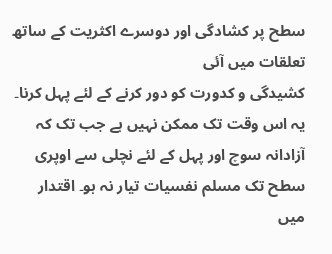سطح پر کشادگی اور دوسرے اکثریت کے ساتھ تعلقات میں آئی
کشیدگی و کدورت کو دور کرنے کے لئے پہل کرنا۔ یہ اس وقت تک ممکن نہیں ہے جب تک کہ
آزادانہ سوچ اور پہل کے لئے نچلی سے اوپری سطح تک مسلم نفسیات تیار نہ ہو۔ اقتدار
میں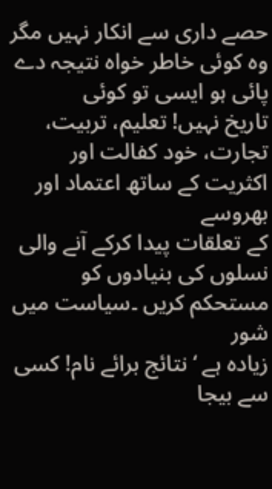حصے داری سے انکار نہیں مگر وہ کوئی خاطر خواہ نتیجہ دے پائی ہو ایسی تو کوئی
تاریخ نہیں! تعلیم، تربیت، تجارت، خود کفالت اور اکثریت کے ساتھ اعتماد اور بھروسے
کے تعلقات پیدا کرکے آنے والی نسلوں کی بنیادوں کو مستحکم کریں ۔سیاست میں شور
زیادہ ہے ‘نتائج برائے نام! کسی سے بیجا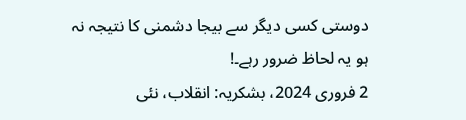دوستی کسی دیگر سے بیجا دشمنی کا نتیجہ نہ
ہو یہ لحاظ ضرور رہے۔!
2 فروری 2024، بشکریہ: انقلاب، نئی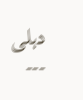دہلی
---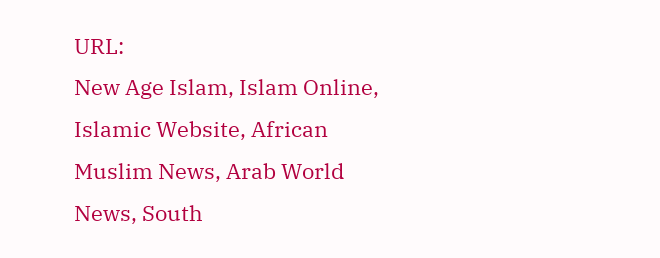URL:
New Age Islam, Islam Online, Islamic Website, African Muslim News, Arab World News, South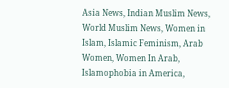Asia News, Indian Muslim News, World Muslim News, Women in Islam, Islamic Feminism, Arab Women, Women In Arab, Islamophobia in America,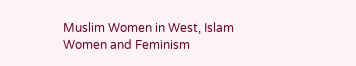Muslim Women in West, Islam Women and Feminism